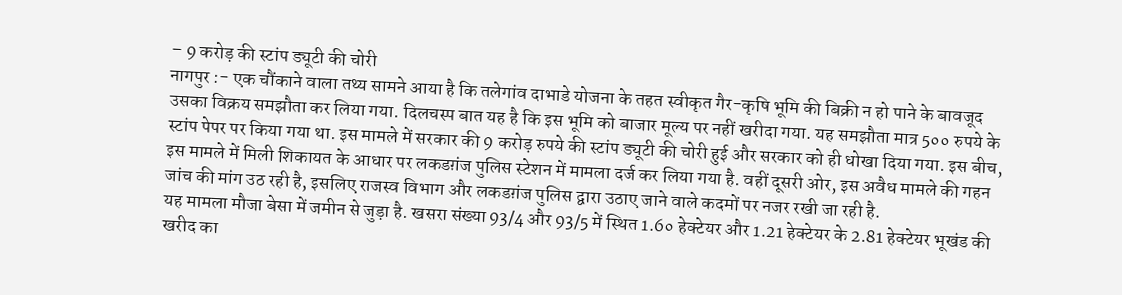– 9 करोड़ की स्टांप ड्यूटी की चोरी
नागपुर :- एक चौंकाने वाला तथ्य सामने आया है कि तलेगांव दाभाडे योजना के तहत स्वीकृत गैर-कृषि भूमि की बिक्री न हो पाने के बावजूद उसका विक्रय समझौता कर लिया गया. दिलचस्प बात यह है कि इस भूमि को बाजार मूल्य पर नहीं खरीदा गया. यह समझौता मात्र 5०० रुपये के स्टांप पेपर पर किया गया था. इस मामले में सरकार की 9 करोड़ रुपये की स्टांप ड्यूटी की चोरी हुई और सरकार को ही धोखा दिया गया. इस बीच, इस मामले में मिली शिकायत के आधार पर लकडग़ंज पुलिस स्टेशन में मामला दर्ज कर लिया गया है. वहीं दूसरी ओर, इस अवैध मामले की गहन जांच की मांग उठ रही है, इसलिए राजस्व विभाग और लकडग़ंज पुलिस द्वारा उठाए जाने वाले कदमों पर नजर रखी जा रही है.
यह मामला मौजा बेसा में जमीन से जुड़ा है. खसरा संख्या 93/4 और 93/5 में स्थित 1.6० हेक्टेयर और 1.21 हेक्टेयर के 2.81 हेक्टेयर भूखंड की खरीद का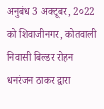अनुबंध 3 अक्टूबर, 2०22 को शिवाजीनगर, कोतवाली निवासी बिल्डर रोहन धनरंजन ठाकर द्वारा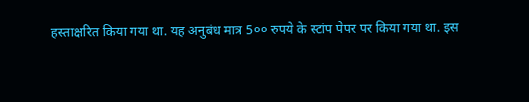हस्ताक्षरित किया गया था. यह अनुबंध मात्र 5०० रुपये के स्टांप पेपर पर किया गया था. इस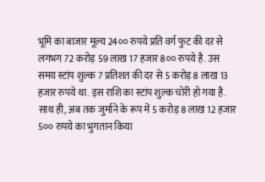भूमि का बाजार मूल्य 24०० रुपये प्रति वर्ग फुट की दर से लगभग 72 करोड़ 59 लाख 17 हजार 8०० रुपये है. उस समय स्टांप शुल्क 7 प्रतिशत की दर से 5 करोड़ 8 लाख 13 हजार रुपये था. इस राशि का स्टांप शुल्क चोरी हो गया है. साथ ही, अब तक जुर्माने के रूप में 5 करोड़ 8 लाख 12 हजार 5०० रुपये का भुगतान किया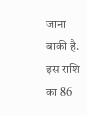जाना बाकी है. इस राशि का 86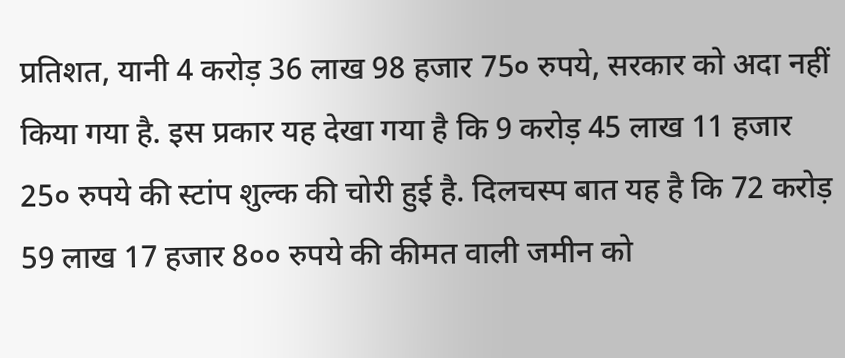प्रतिशत, यानी 4 करोड़ 36 लाख 98 हजार 75० रुपये, सरकार को अदा नहीं किया गया है. इस प्रकार यह देखा गया है कि 9 करोड़ 45 लाख 11 हजार 25० रुपये की स्टांप शुल्क की चोरी हुई है. दिलचस्प बात यह है कि 72 करोड़ 59 लाख 17 हजार 8०० रुपये की कीमत वाली जमीन को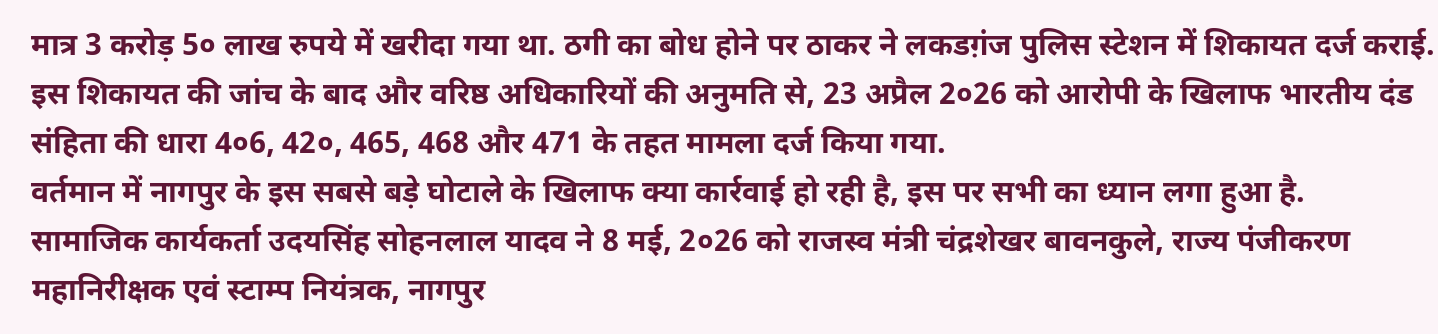मात्र 3 करोड़ 5० लाख रुपये में खरीदा गया था. ठगी का बोध होने पर ठाकर ने लकडग़ंज पुलिस स्टेशन में शिकायत दर्ज कराई. इस शिकायत की जांच के बाद और वरिष्ठ अधिकारियों की अनुमति से, 23 अप्रैल 2०26 को आरोपी के खिलाफ भारतीय दंड संहिता की धारा 4०6, 42०, 465, 468 और 471 के तहत मामला दर्ज किया गया.
वर्तमान में नागपुर के इस सबसे बड़े घोटाले के खिलाफ क्या कार्रवाई हो रही है, इस पर सभी का ध्यान लगा हुआ है.
सामाजिक कार्यकर्ता उदयसिंह सोहनलाल यादव ने 8 मई, 2०26 को राजस्व मंत्री चंद्रशेखर बावनकुले, राज्य पंजीकरण महानिरीक्षक एवं स्टाम्प नियंत्रक, नागपुर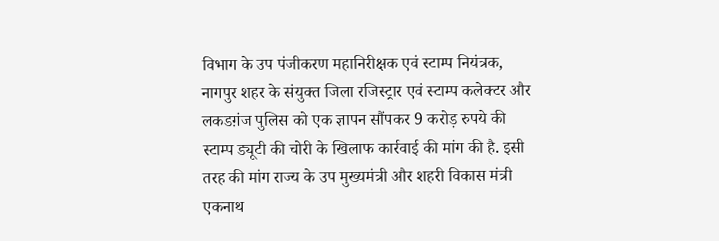विभाग के उप पंजीकरण महानिरीक्षक एवं स्टाम्प नियंत्रक, नागपुर शहर के संयुक्त जिला रजिस्ट्रार एवं स्टाम्प कलेक्टर और लकडग़ंज पुलिस को एक ज्ञापन सौंपकर 9 करोड़ रुपये की स्टाम्प ड्यूटी की चोरी के खिलाफ कार्रवाई की मांग की है. इसी तरह की मांग राज्य के उप मुख्यमंत्री और शहरी विकास मंत्री एकनाथ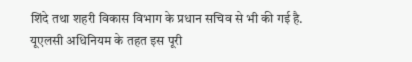शिंदे तथा शहरी विकास विभाग के प्रधान सचिव से भी की गई है. यूएलसी अधिनियम के तहत इस पूरी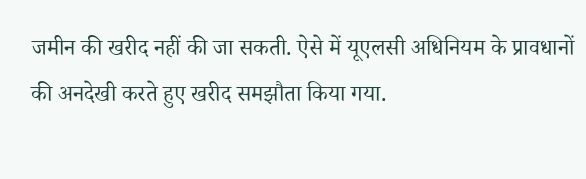जमीन की खरीद नहीं की जा सकती. ऐसे में यूएलसी अधिनियम के प्रावधानों की अनदेखी करते हुए खरीद समझौता किया गया.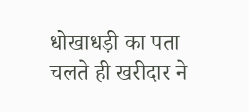धोखाधड़ी का पता चलते ही खरीदार ने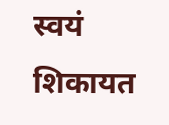स्वयं शिकायत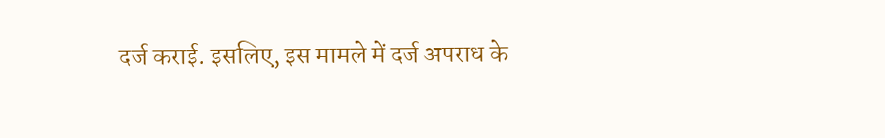दर्ज कराई. इसलिए, इस मामले में दर्ज अपराध के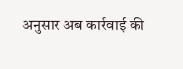अनुसार अब कार्रवाई की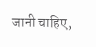जानी चाहिए,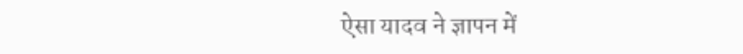ऐसा यादव ने ज्ञापन में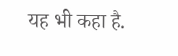यह भी कहा है.